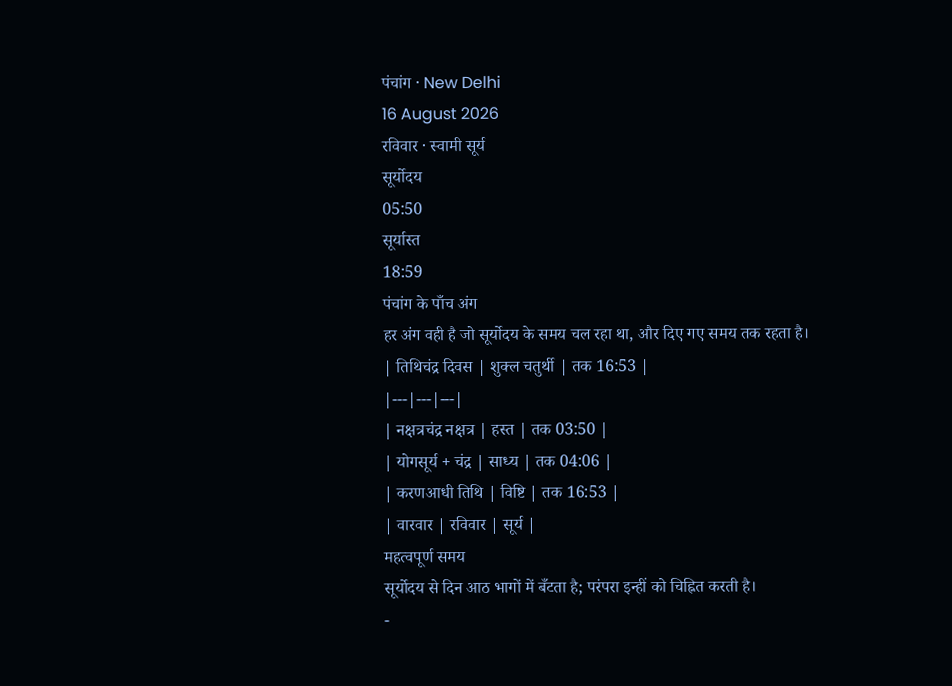पंचांग · New Delhi
16 August 2026
रविवार · स्वामी सूर्य
सूर्योदय
05:50
सूर्यास्त
18:59
पंचांग के पाँच अंग
हर अंग वही है जो सूर्योदय के समय चल रहा था, और दिए गए समय तक रहता है।
| तिथिचंद्र दिवस | शुक्ल चतुर्थी | तक 16:53 |
|---|---|---|
| नक्षत्रचंद्र नक्षत्र | हस्त | तक 03:50 |
| योगसूर्य + चंद्र | साध्य | तक 04:06 |
| करणआधी तिथि | विष्टि | तक 16:53 |
| वारवार | रविवार | सूर्य |
महत्वपूर्ण समय
सूर्योदय से दिन आठ भागों में बँटता है; परंपरा इन्हीं को चिह्नित करती है।
-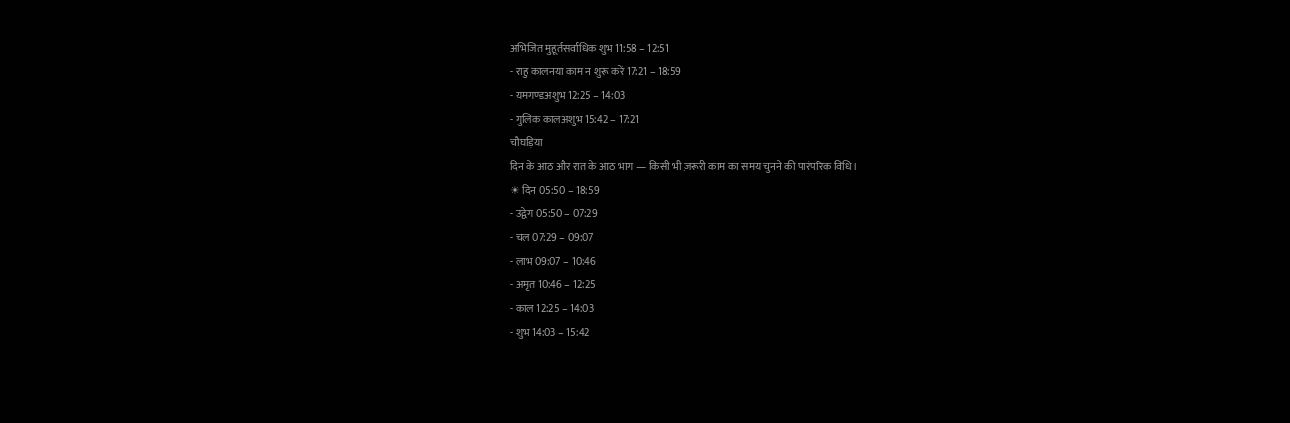अभिजित मुहूर्तसर्वाधिक शुभ 11:58 – 12:51
- राहु कालनया काम न शुरू करें 17:21 – 18:59
- यमगण्डअशुभ 12:25 – 14:03
- गुलिक कालअशुभ 15:42 – 17:21
चौघड़िया
दिन के आठ और रात के आठ भाग — किसी भी ज़रूरी काम का समय चुनने की पारंपरिक विधि।
☀ दिन 05:50 – 18:59
- उद्वेग 05:50 – 07:29
- चल 07:29 – 09:07
- लाभ 09:07 – 10:46
- अमृत 10:46 – 12:25
- काल 12:25 – 14:03
- शुभ 14:03 – 15:42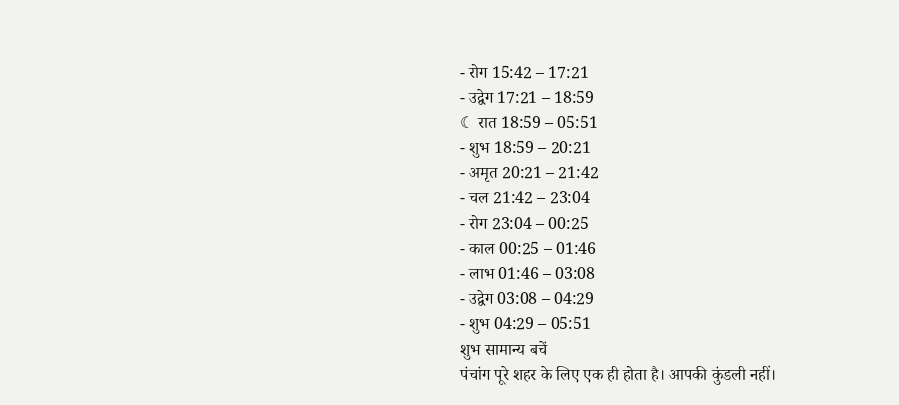- रोग 15:42 – 17:21
- उद्वेग 17:21 – 18:59
☾ रात 18:59 – 05:51
- शुभ 18:59 – 20:21
- अमृत 20:21 – 21:42
- चल 21:42 – 23:04
- रोग 23:04 – 00:25
- काल 00:25 – 01:46
- लाभ 01:46 – 03:08
- उद्वेग 03:08 – 04:29
- शुभ 04:29 – 05:51
शुभ सामान्य बचें
पंचांग पूरे शहर के लिए एक ही होता है। आपकी कुंडली नहीं।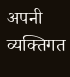अपनी व्यक्तिगत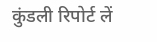कुंडली रिपोर्ट लें